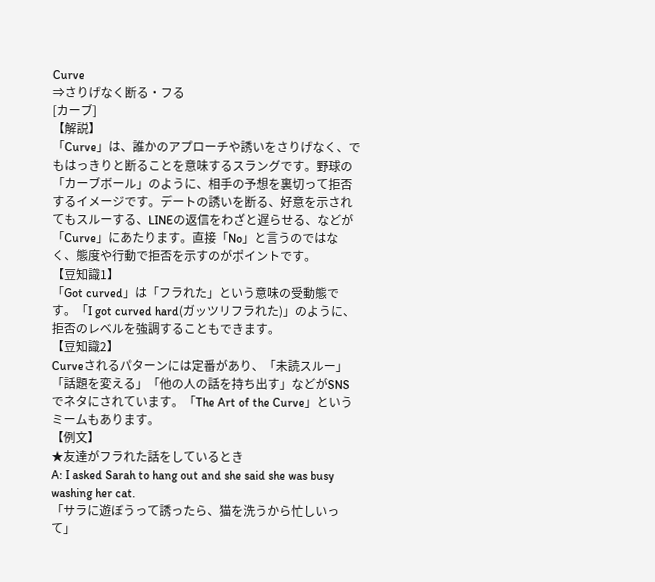Curve
⇒さりげなく断る・フる
[カーブ]
【解説】
「Curve」は、誰かのアプローチや誘いをさりげなく、でもはっきりと断ることを意味するスラングです。野球の「カーブボール」のように、相手の予想を裏切って拒否するイメージです。デートの誘いを断る、好意を示されてもスルーする、LINEの返信をわざと遅らせる、などが「Curve」にあたります。直接「No」と言うのではなく、態度や行動で拒否を示すのがポイントです。
【豆知識1】
「Got curved」は「フラれた」という意味の受動態です。「I got curved hard(ガッツリフラれた)」のように、拒否のレベルを強調することもできます。
【豆知識2】
Curveされるパターンには定番があり、「未読スルー」「話題を変える」「他の人の話を持ち出す」などがSNSでネタにされています。「The Art of the Curve」というミームもあります。
【例文】
★友達がフラれた話をしているとき
A: I asked Sarah to hang out and she said she was busy washing her cat.
「サラに遊ぼうって誘ったら、猫を洗うから忙しいって」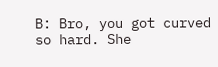B: Bro, you got curved so hard. She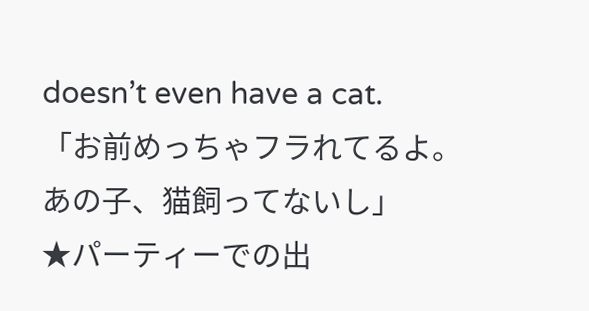doesn’t even have a cat.
「お前めっちゃフラれてるよ。あの子、猫飼ってないし」
★パーティーでの出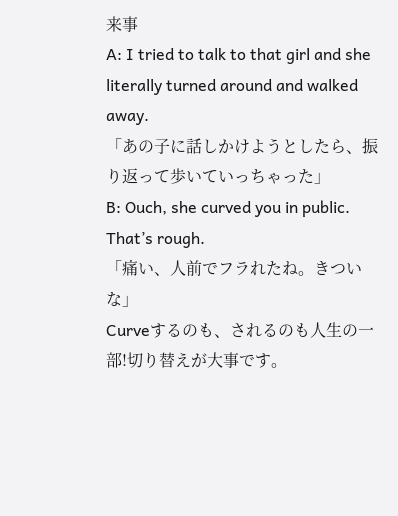来事
A: I tried to talk to that girl and she literally turned around and walked away.
「あの子に話しかけようとしたら、振り返って歩いていっちゃった」
B: Ouch, she curved you in public. That’s rough.
「痛い、人前でフラれたね。きついな」
Curveするのも、されるのも人生の一部!切り替えが大事です。